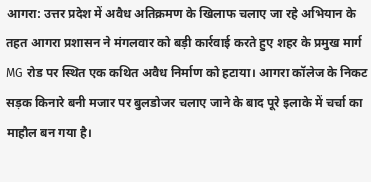आगरा: उत्तर प्रदेश में अवैध अतिक्रमण के खिलाफ चलाए जा रहे अभियान के तहत आगरा प्रशासन ने मंगलवार को बड़ी कार्रवाई करते हुए शहर के प्रमुख मार्ग MG रोड पर स्थित एक कथित अवैध निर्माण को हटाया। आगरा कॉलेज के निकट सड़क किनारे बनी मजार पर बुलडोजर चलाए जाने के बाद पूरे इलाके में चर्चा का माहौल बन गया है।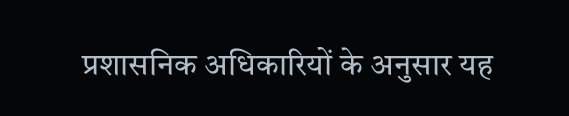प्रशासनिक अधिकारियों के अनुसार यह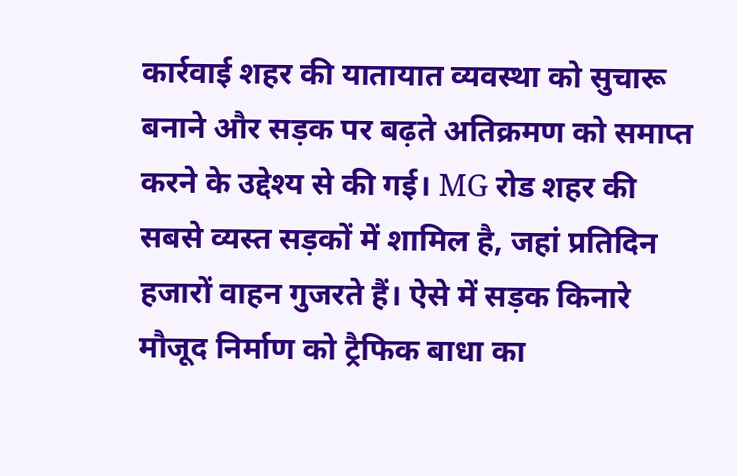कार्रवाई शहर की यातायात व्यवस्था को सुचारू बनाने और सड़क पर बढ़ते अतिक्रमण को समाप्त करने के उद्देश्य से की गई। MG रोड शहर की सबसे व्यस्त सड़कों में शामिल है, जहां प्रतिदिन हजारों वाहन गुजरते हैं। ऐसे में सड़क किनारे मौजूद निर्माण को ट्रैफिक बाधा का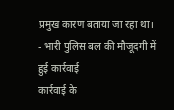प्रमुख कारण बताया जा रहा था।
- भारी पुलिस बल की मौजूदगी में हुई कार्रवाई
कार्रवाई के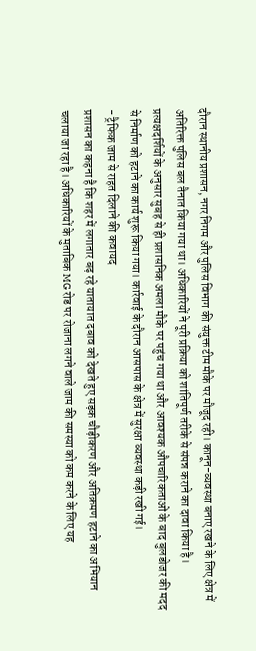दौरान स्थानीय प्रशासन, नगर निगम और पुलिस विभाग की संयुक्त टीम मौके पर मौजूद रही। कानून-व्यवस्था बनाए रखने के लिए क्षेत्र में अतिरिक्त पुलिस बल तैनात किया गया था। अधिकारियों ने पूरी प्रक्रिया को शांतिपूर्ण तरीके से संपन्न कराने का दावा किया है।
प्रत्यक्षदर्शियों के अनुसार सुबह से ही प्रशासनिक अमला मौके पर पहुंच गया था और आवश्यक औपचारिकताओं के बाद बुलडोजर की मदद से निर्माण को हटाने का कार्य शुरू किया गया। कार्रवाई के दौरान आसपास के क्षेत्र में सुरक्षा व्यवस्था कड़ी रखी गई।
- ट्रैफिक जाम से राहत दिलाने की कवायद
प्रशासन का कहना है कि शहर में लगातार बढ़ रहे यातायात दबाव को देखते हुए सड़क चौड़ीकरण और अतिक्रमण हटाने का अभियान चलाया जा रहा है। अधिकारियों के मुताबिक MG रोड पर रोजाना लगने वाले जाम की समस्या को कम करने के लिए यह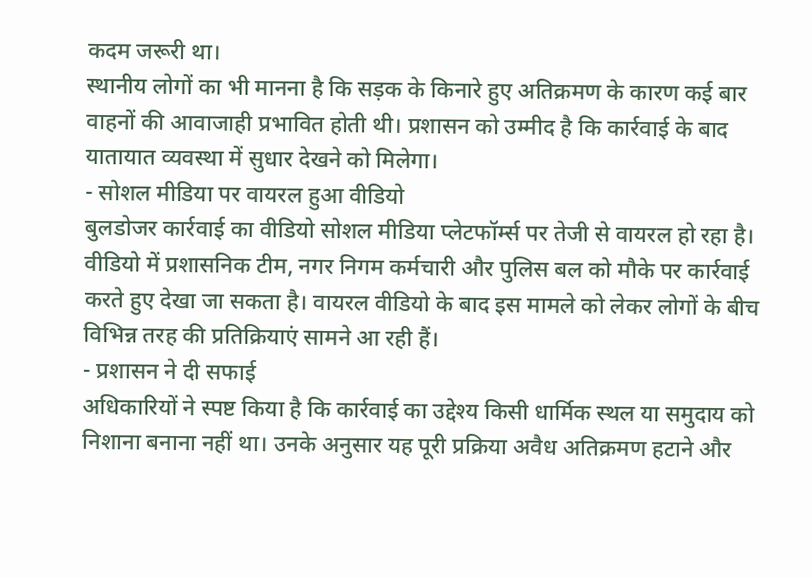कदम जरूरी था।
स्थानीय लोगों का भी मानना है कि सड़क के किनारे हुए अतिक्रमण के कारण कई बार वाहनों की आवाजाही प्रभावित होती थी। प्रशासन को उम्मीद है कि कार्रवाई के बाद यातायात व्यवस्था में सुधार देखने को मिलेगा।
- सोशल मीडिया पर वायरल हुआ वीडियो
बुलडोजर कार्रवाई का वीडियो सोशल मीडिया प्लेटफॉर्म्स पर तेजी से वायरल हो रहा है। वीडियो में प्रशासनिक टीम, नगर निगम कर्मचारी और पुलिस बल को मौके पर कार्रवाई करते हुए देखा जा सकता है। वायरल वीडियो के बाद इस मामले को लेकर लोगों के बीच विभिन्न तरह की प्रतिक्रियाएं सामने आ रही हैं।
- प्रशासन ने दी सफाई
अधिकारियों ने स्पष्ट किया है कि कार्रवाई का उद्देश्य किसी धार्मिक स्थल या समुदाय को निशाना बनाना नहीं था। उनके अनुसार यह पूरी प्रक्रिया अवैध अतिक्रमण हटाने और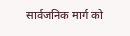सार्वजनिक मार्ग को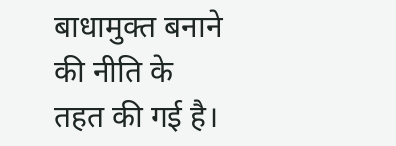बाधामुक्त बनाने की नीति के तहत की गई है।